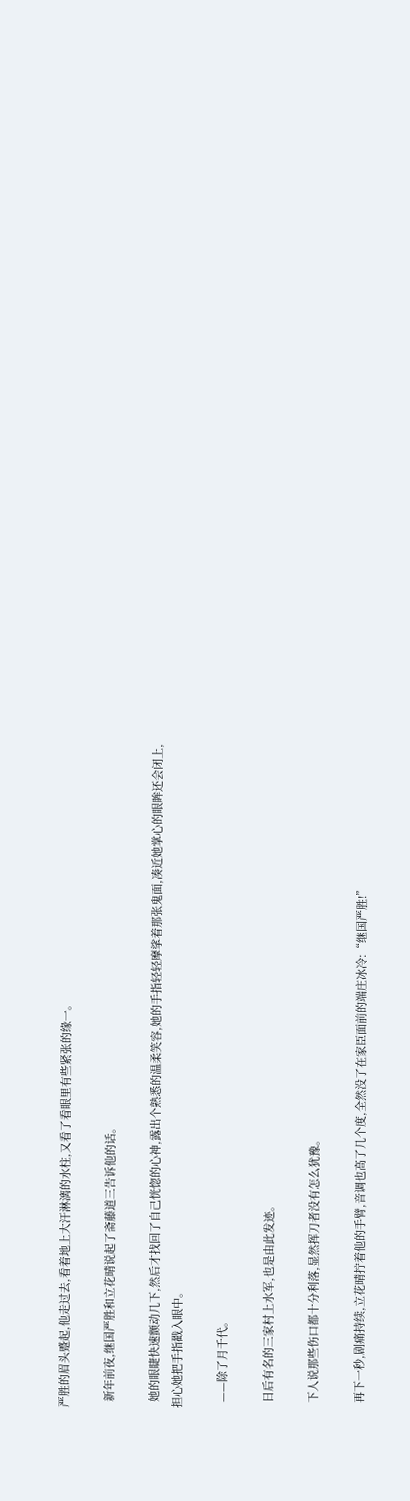严胜的眉头蹙起,他走过去,看着地上大汗淋漓的水柱,又看了看眼里有些紧张的缘一。

  新年前夜,继国严胜和立花晴说起了斋藤道三告诉他的话。

  她的眼睫快速颤动几下,然后才找回了自己恍惚的心神,露出个熟悉的温柔笑容,她的手指轻轻摩挲着那张鬼面,凑近她掌心的眼眸还会闭上,担心她把手指戳入眼中。

  ——除了月千代。

  日后有名的三家村上水军,也是由此发迹。

  下人说那些伤口都十分利落,显然挥刀者没有怎么犹豫。

  再下一秒,剧痛持续,立花晴拧着他的手臂,音调也高了几个度,全然没了在家臣面前的端庄冰冷:“继国严胜!”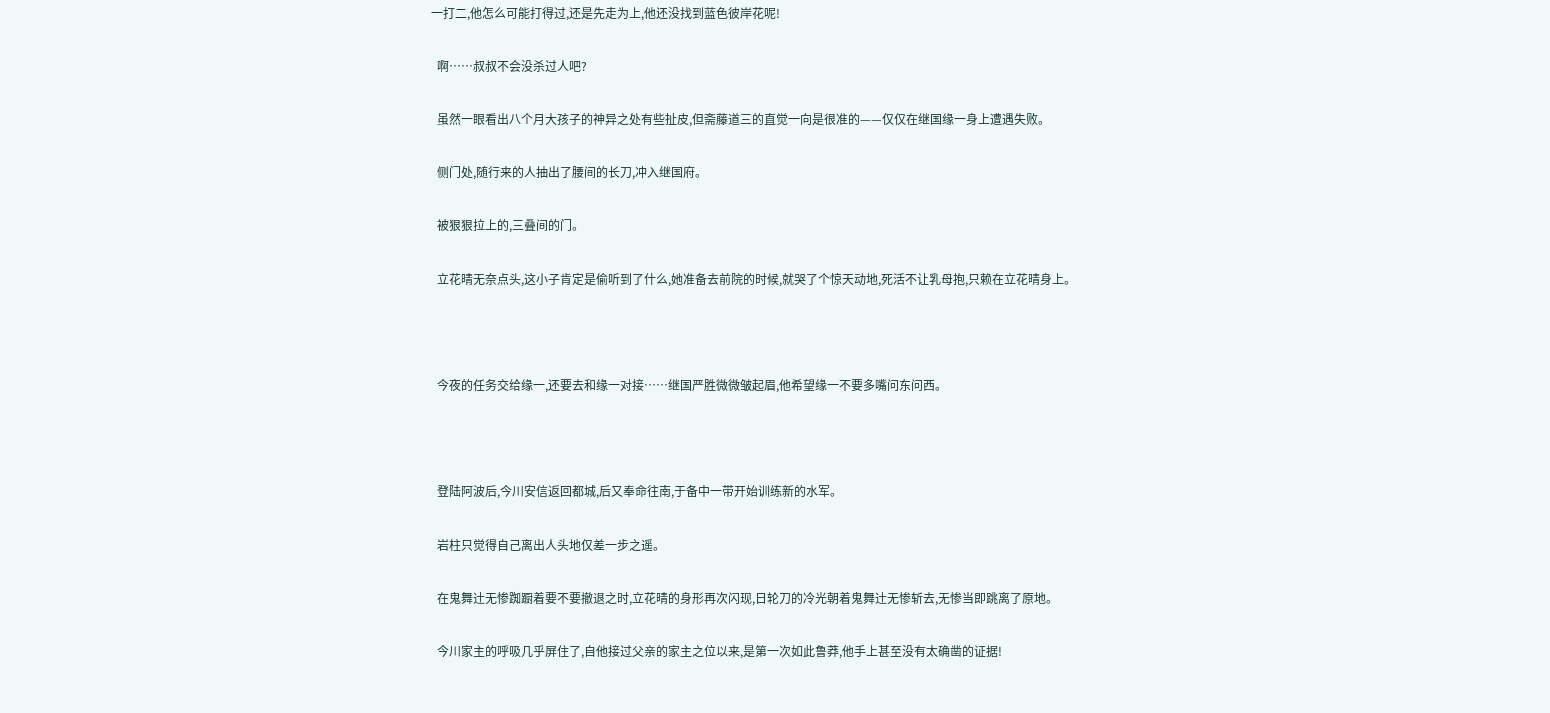一打二,他怎么可能打得过,还是先走为上,他还没找到蓝色彼岸花呢!

  啊……叔叔不会没杀过人吧?

  虽然一眼看出八个月大孩子的神异之处有些扯皮,但斋藤道三的直觉一向是很准的——仅仅在继国缘一身上遭遇失败。

  侧门处,随行来的人抽出了腰间的长刀,冲入继国府。

  被狠狠拉上的,三叠间的门。

  立花晴无奈点头,这小子肯定是偷听到了什么,她准备去前院的时候,就哭了个惊天动地,死活不让乳母抱,只赖在立花晴身上。



  今夜的任务交给缘一,还要去和缘一对接……继国严胜微微皱起眉,他希望缘一不要多嘴问东问西。



  登陆阿波后,今川安信返回都城,后又奉命往南,于备中一带开始训练新的水军。

  岩柱只觉得自己离出人头地仅差一步之遥。

  在鬼舞辻无惨踟蹰着要不要撤退之时,立花晴的身形再次闪现,日轮刀的冷光朝着鬼舞辻无惨斩去,无惨当即跳离了原地。

  今川家主的呼吸几乎屏住了,自他接过父亲的家主之位以来,是第一次如此鲁莽,他手上甚至没有太确凿的证据!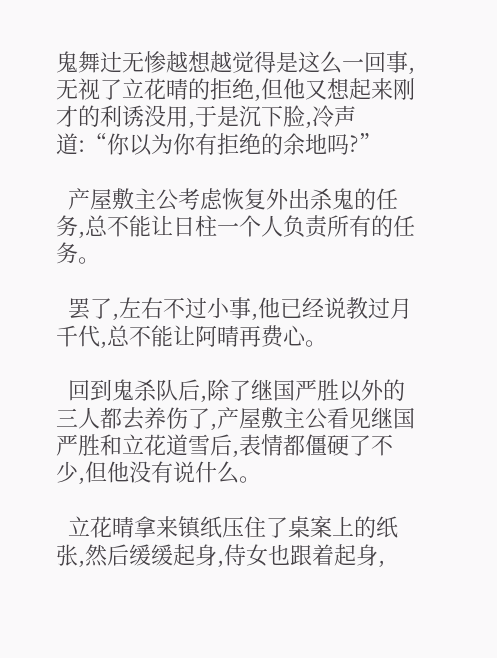鬼舞辻无惨越想越觉得是这么一回事,无视了立花晴的拒绝,但他又想起来刚才的利诱没用,于是沉下脸,冷声道:“你以为你有拒绝的余地吗?”

  产屋敷主公考虑恢复外出杀鬼的任务,总不能让日柱一个人负责所有的任务。

  罢了,左右不过小事,他已经说教过月千代,总不能让阿晴再费心。

  回到鬼杀队后,除了继国严胜以外的三人都去养伤了,产屋敷主公看见继国严胜和立花道雪后,表情都僵硬了不少,但他没有说什么。

  立花晴拿来镇纸压住了桌案上的纸张,然后缓缓起身,侍女也跟着起身,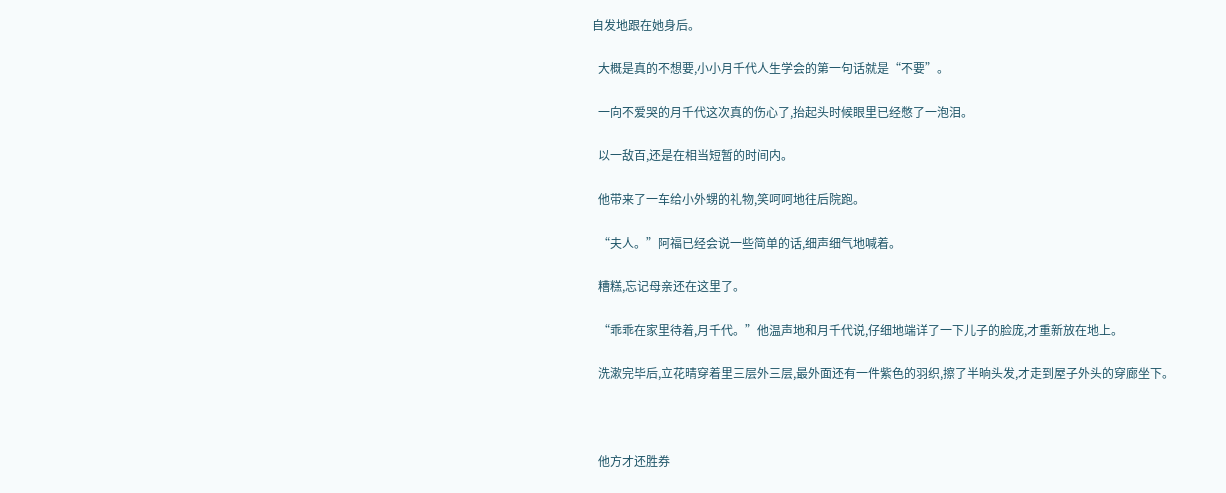自发地跟在她身后。

  大概是真的不想要,小小月千代人生学会的第一句话就是“不要”。

  一向不爱哭的月千代这次真的伤心了,抬起头时候眼里已经憋了一泡泪。

  以一敌百,还是在相当短暂的时间内。

  他带来了一车给小外甥的礼物,笑呵呵地往后院跑。

  “夫人。”阿福已经会说一些简单的话,细声细气地喊着。

  糟糕,忘记母亲还在这里了。

  “乖乖在家里待着,月千代。”他温声地和月千代说,仔细地端详了一下儿子的脸庞,才重新放在地上。

  洗漱完毕后,立花晴穿着里三层外三层,最外面还有一件紫色的羽织,擦了半晌头发,才走到屋子外头的穿廊坐下。



  他方才还胜券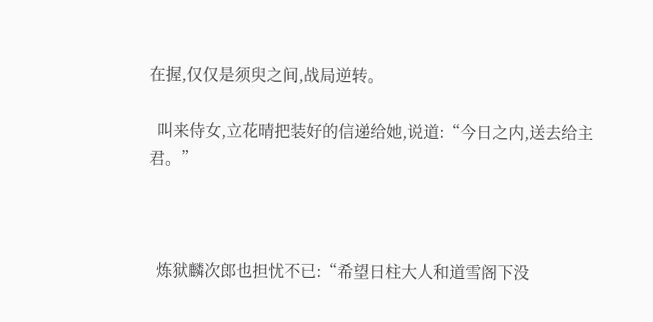在握,仅仅是须臾之间,战局逆转。

  叫来侍女,立花晴把装好的信递给她,说道:“今日之内,送去给主君。”



  炼狱麟次郎也担忧不已:“希望日柱大人和道雪阁下没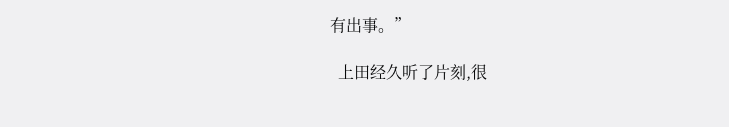有出事。”

  上田经久听了片刻,很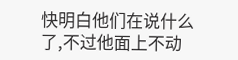快明白他们在说什么了,不过他面上不动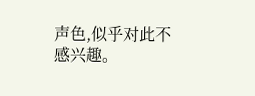声色,似乎对此不感兴趣。